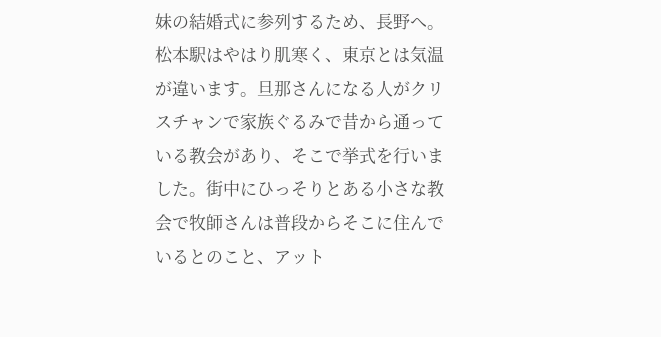妹の結婚式に参列するため、長野へ。松本駅はやはり肌寒く、東京とは気温が違います。旦那さんになる人がクリスチャンで家族ぐるみで昔から通っている教会があり、そこで挙式を行いました。街中にひっそりとある小さな教会で牧師さんは普段からそこに住んでいるとのこと、アット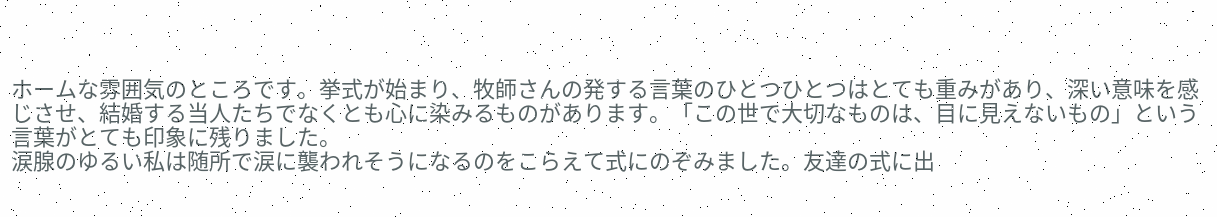ホームな雰囲気のところです。挙式が始まり、牧師さんの発する言葉のひとつひとつはとても重みがあり、深い意味を感じさせ、結婚する当人たちでなくとも心に染みるものがあります。「この世で大切なものは、目に見えないもの」という言葉がとても印象に残りました。
涙腺のゆるい私は随所で涙に襲われそうになるのをこらえて式にのぞみました。友達の式に出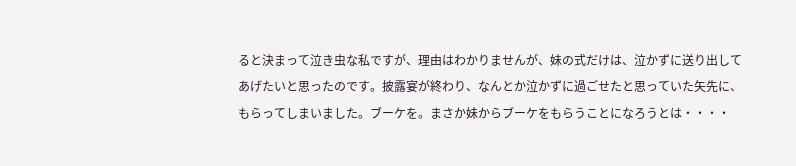ると決まって泣き虫な私ですが、理由はわかりませんが、妹の式だけは、泣かずに送り出してあげたいと思ったのです。披露宴が終わり、なんとか泣かずに過ごせたと思っていた矢先に、もらってしまいました。ブーケを。まさか妹からブーケをもらうことになろうとは・・・・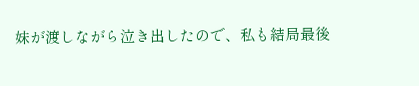妹が渡しながら泣き出したので、私も結局最後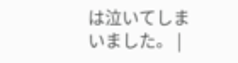は泣いてしまいました。 |